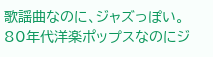歌謡曲なのに、ジャズっぽい。
80年代洋楽ポップスなのにジ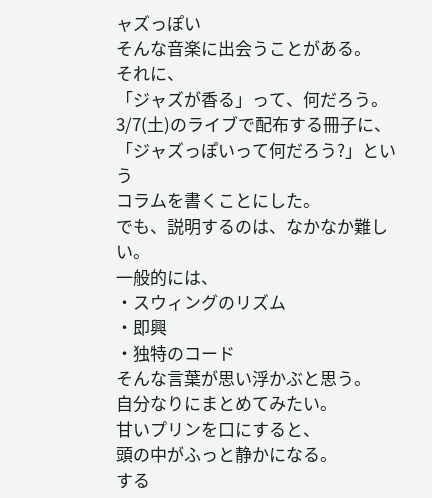ャズっぽい
そんな音楽に出会うことがある。
それに、
「ジャズが香る」って、何だろう。
3/7(土)のライブで配布する冊子に、
「ジャズっぽいって何だろう?」という
コラムを書くことにした。
でも、説明するのは、なかなか難しい。
一般的には、
・スウィングのリズム
・即興
・独特のコード
そんな言葉が思い浮かぶと思う。
自分なりにまとめてみたい。
甘いプリンを口にすると、
頭の中がふっと静かになる。
する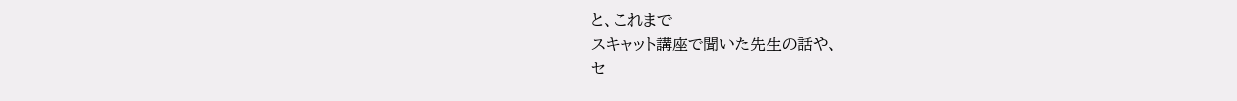と、これまで
スキャット講座で聞いた先生の話や、
セ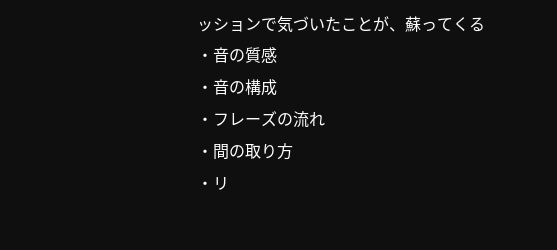ッションで気づいたことが、蘇ってくる
・音の質感
・音の構成
・フレーズの流れ
・間の取り方
・リ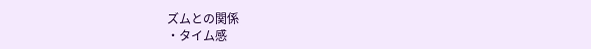ズムとの関係
・タイム感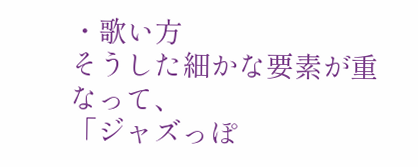・歌い方
そうした細かな要素が重なって、
「ジャズっぽ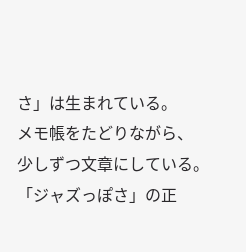さ」は生まれている。
メモ帳をたどりながら、
少しずつ文章にしている。
「ジャズっぽさ」の正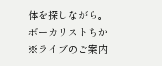体を探しながら。
ボーカリストちか
※ライブのご案内